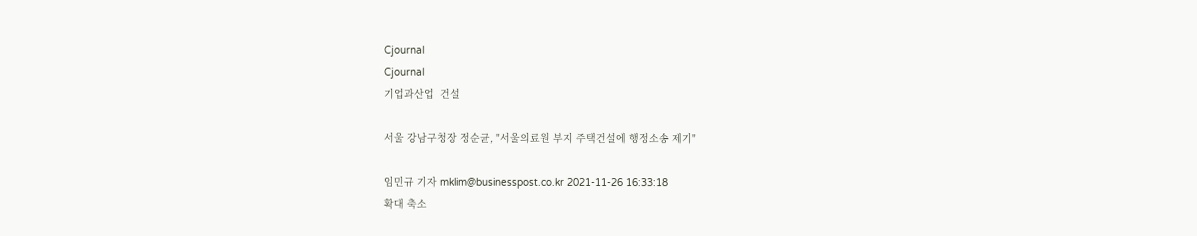Cjournal
Cjournal
기업과산업  건설

서울 강남구청장 정순균, "서울의료원 부지 주택건설에 행정소송 제기"

임민규 기자 mklim@businesspost.co.kr 2021-11-26 16:33:18
확대 축소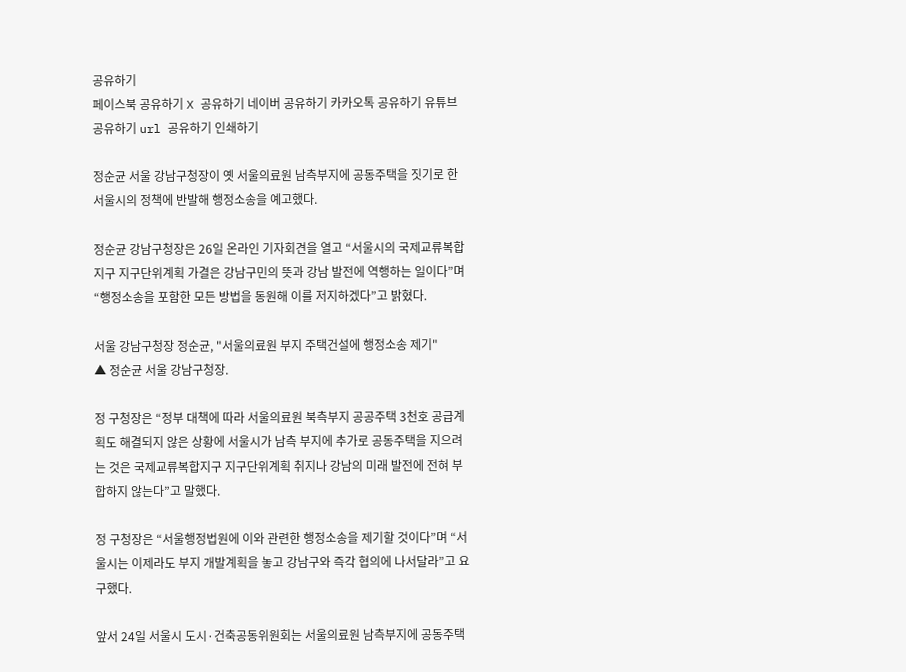공유하기
페이스북 공유하기 X 공유하기 네이버 공유하기 카카오톡 공유하기 유튜브 공유하기 url 공유하기 인쇄하기

정순균 서울 강남구청장이 옛 서울의료원 남측부지에 공동주택을 짓기로 한 서울시의 정책에 반발해 행정소송을 예고했다.

정순균 강남구청장은 26일 온라인 기자회견을 열고 “서울시의 국제교류복합지구 지구단위계획 가결은 강남구민의 뜻과 강남 발전에 역행하는 일이다”며 “행정소송을 포함한 모든 방법을 동원해 이를 저지하겠다”고 밝혔다.

서울 강남구청장 정순균, "서울의료원 부지 주택건설에 행정소송 제기"
▲ 정순균 서울 강남구청장.

정 구청장은 “정부 대책에 따라 서울의료원 북측부지 공공주택 3천호 공급계획도 해결되지 않은 상황에 서울시가 남측 부지에 추가로 공동주택을 지으려는 것은 국제교류복합지구 지구단위계획 취지나 강남의 미래 발전에 전혀 부합하지 않는다”고 말했다.

정 구청장은 “서울행정법원에 이와 관련한 행정소송을 제기할 것이다”며 “서울시는 이제라도 부지 개발계획을 놓고 강남구와 즉각 협의에 나서달라”고 요구했다.

앞서 24일 서울시 도시·건축공동위원회는 서울의료원 남측부지에 공동주택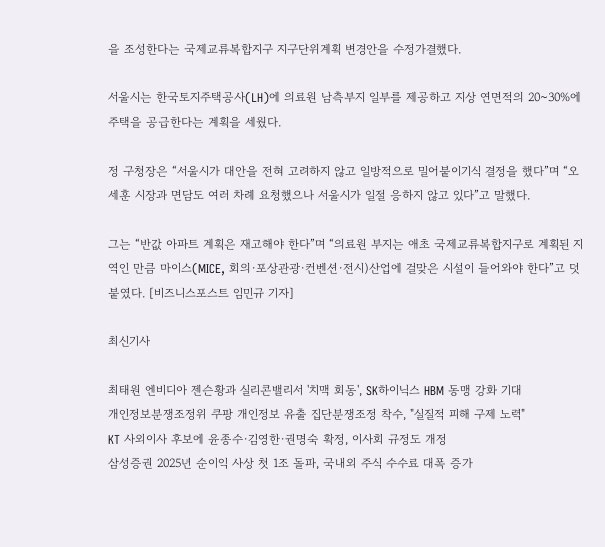을 조성한다는 국제교류복합지구 지구단위계획 변경안을 수정가결했다.

서울시는 한국토지주택공사(LH)에 의료원 남측부지 일부를 제공하고 지상 연면적의 20~30%에 주택을 공급한다는 계획을 세웠다.

정 구청장은 “서울시가 대안을 전혀 고려하지 않고 일방적으로 밀어붙이기식 결정을 했다”며 “오세훈 시장과 면담도 여러 차례 요청했으나 서울시가 일절 응하지 않고 있다”고 말했다.

그는 “반값 아파트 계획은 재고해야 한다”며 “의료원 부지는 애초 국제교류복합지구로 계획된 지역인 만큼 마이스(MICE, 회의·포상관광·컨벤션·전시)산업에 걸맞은 시설이 들어와야 한다”고 덧붙였다. [비즈니스포스트 임민규 기자]

최신기사

최태원 엔비디아 젠슨황과 실리콘밸리서 '치맥 회동', SK하이닉스 HBM 동맹 강화 기대
개인정보분쟁조정위 쿠팡 개인정보 유출 집단분쟁조정 착수, "실질적 피해 구제 노력"
KT 사외이사 후보에 윤종수·김영한·권명숙 확정, 이사회 규정도 개정
삼성증권 2025년 순이익 사상 첫 1조 돌파, 국내외 주식 수수료 대폭 증가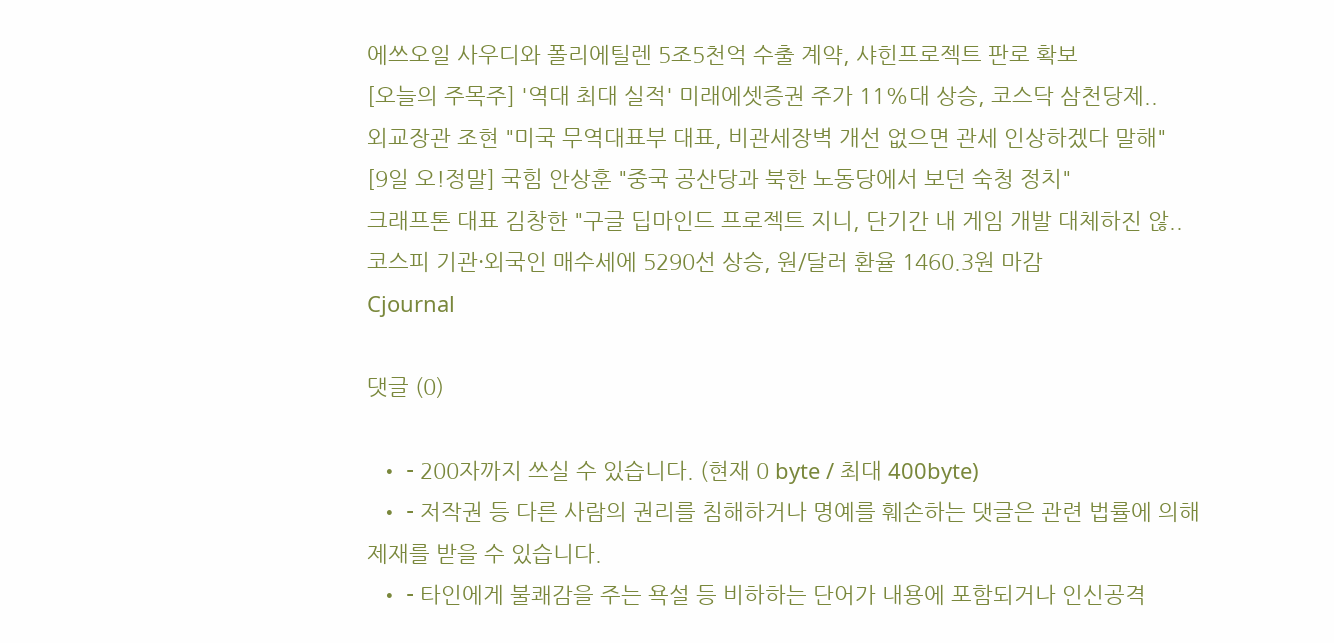에쓰오일 사우디와 폴리에틸렌 5조5천억 수출 계약, 샤힌프로젝트 판로 확보
[오늘의 주목주] '역대 최대 실적' 미래에셋증권 주가 11%대 상승, 코스닥 삼천당제..
외교장관 조현 "미국 무역대표부 대표, 비관세장벽 개선 없으면 관세 인상하겠다 말해"
[9일 오!정말] 국힘 안상훈 "중국 공산당과 북한 노동당에서 보던 숙청 정치"
크래프톤 대표 김창한 "구글 딥마인드 프로젝트 지니, 단기간 내 게임 개발 대체하진 않..
코스피 기관·외국인 매수세에 5290선 상승, 원/달러 환율 1460.3원 마감
Cjournal

댓글 (0)

  • - 200자까지 쓰실 수 있습니다. (현재 0 byte / 최대 400byte)
  • - 저작권 등 다른 사람의 권리를 침해하거나 명예를 훼손하는 댓글은 관련 법률에 의해 제재를 받을 수 있습니다.
  • - 타인에게 불쾌감을 주는 욕설 등 비하하는 단어가 내용에 포함되거나 인신공격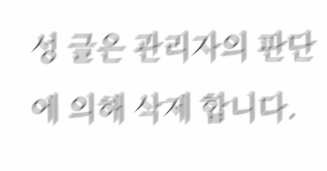성 글은 관리자의 판단에 의해 삭제 합니다.